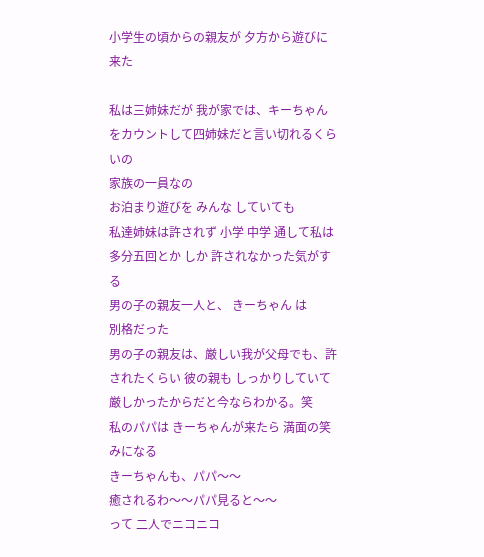小学生の頃からの親友が 夕方から遊びに来た

私は三姉妹だが 我が家では、キーちゃんをカウントして四姉妹だと言い切れるくらいの
家族の一員なの
お泊まり遊びを みんな していても
私達姉妹は許されず 小学 中学 通して私は多分五回とか しか 許されなかった気がする
男の子の親友一人と、 きーちゃん は
別格だった
男の子の親友は、厳しい我が父母でも、許されたくらい 彼の親も しっかりしていて厳しかったからだと今ならわかる。笑
私のパパは きーちゃんが来たら 満面の笑みになる
きーちゃんも、パパ〜〜
癒されるわ〜〜パパ見ると〜〜
って 二人でニコニコ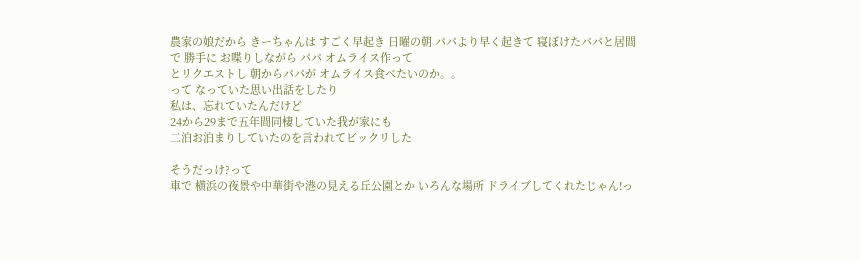農家の娘だから きーちゃんは すごく早起き 日曜の朝 パパより早く起きて 寝ぼけたパパと居間で 勝手に お喋りしながら パパ オムライス作って
とリクエストし 朝からパパが オムライス食べたいのか。。
って なっていた思い出話をしたり
私は、忘れていたんだけど
24から29まで五年間同棲していた我が家にも
二泊お泊まりしていたのを言われてビックリした

そうだっけ?って
車で 横浜の夜景や中華街や港の見える丘公園とか いろんな場所 ドライブしてくれたじゃん!っ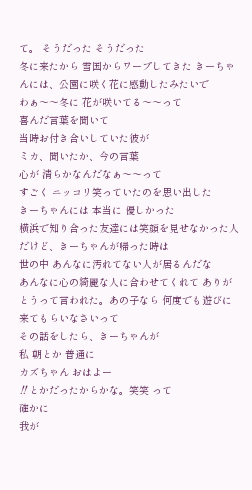て。 そうだった そうだった
冬に来たから 雪国からワープしてきた きーちゃんには、公園に咲く花に感動したみたいで
わぁ〜〜冬に 花が咲いてる〜〜って
喜んだ言葉を聞いて
当時お付き合いしていた彼が
ミカ、聞いたか、今の言葉
心が 清らかなんだなぁ〜〜って
すごく ニッコリ笑っていたのを思い出した
きーちゃんには 本当に 優しかった
横浜で知り合った友達には笑顔を見せなかった人だけど、きーちゃんが帰った時は
世の中 あんなに汚れてない人が居るんだな
あんなに心の綺麗な人に合わせてくれて ありがとうって言われた。あの子なら 何度でも遊びに来てもらいなさいって
その話をしたら、きーちゃんが
私 朝とか 普通に
カズちゃん おはよー
‼とかだったからかな。笑笑 って
確かに
我が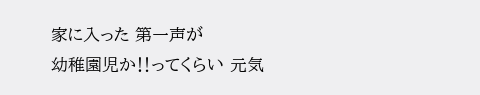家に入った 第一声が
幼稚園児か‼ってくらい 元気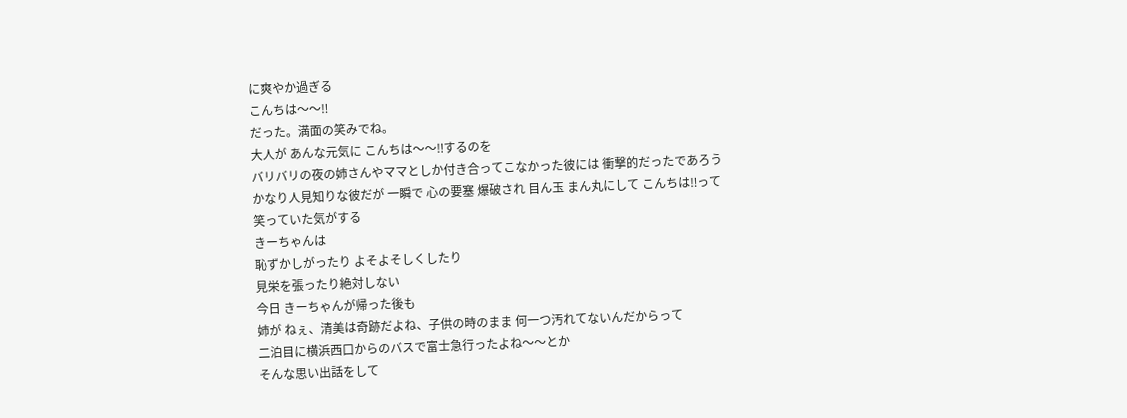に爽やか過ぎる
こんちは〜〜‼
だった。満面の笑みでね。
大人が あんな元気に こんちは〜〜‼するのを
バリバリの夜の姉さんやママとしか付き合ってこなかった彼には 衝撃的だったであろう
かなり人見知りな彼だが 一瞬で 心の要塞 爆破され 目ん玉 まん丸にして こんちは‼って
笑っていた気がする
きーちゃんは
恥ずかしがったり よそよそしくしたり
見栄を張ったり絶対しない
今日 きーちゃんが帰った後も
姉が ねぇ、清美は奇跡だよね、子供の時のまま 何一つ汚れてないんだからって
二泊目に横浜西口からのバスで富士急行ったよね〜〜とか
そんな思い出話をして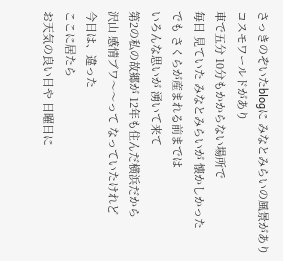さっきのぞいたblogに みなとみらいの風景があり コスモワールドがあり
車で五分 10分もかからない場所で
毎日 見ていた みなとみらいが 懐かしかった
でも さくらが産まれる前までは
いろんな思いが 湧いて来て
第2の私の故郷が 12年も住んだ横浜だから
沢山 感情ブワ〜〜って なっていたけれど
今日は、違った
ここに居たら
お天気の良い日や 日曜日に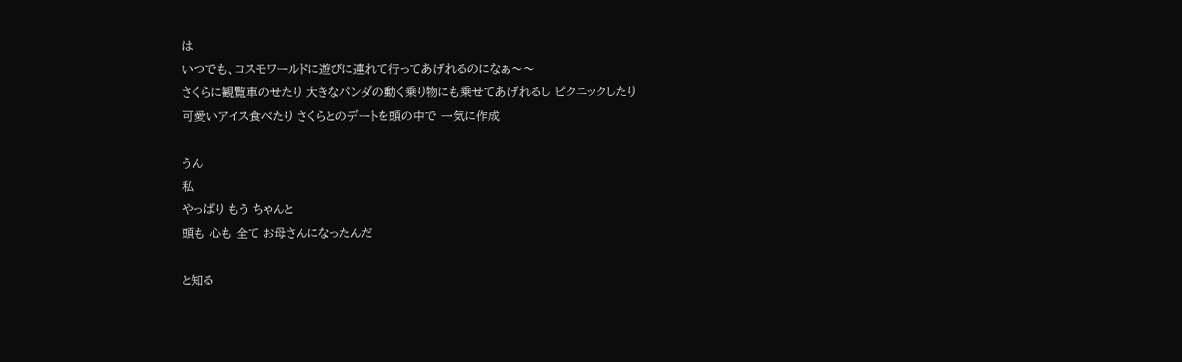は
いつでも、コスモワールドに遊びに連れて行ってあげれるのになぁ〜〜
さくらに観覧車のせたり 大きなパンダの動く乗り物にも乗せてあげれるし ピクニックしたり
可愛いアイス食べたり さくらとのデートを頭の中で 一気に作成

うん
私
やっぱり もう ちゃんと
頭も 心も 全て お母さんになったんだ

と知る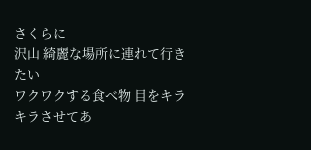さくらに
沢山 綺麗な場所に連れて行きたい
ワクワクする食べ物 目をキラキラさせてあ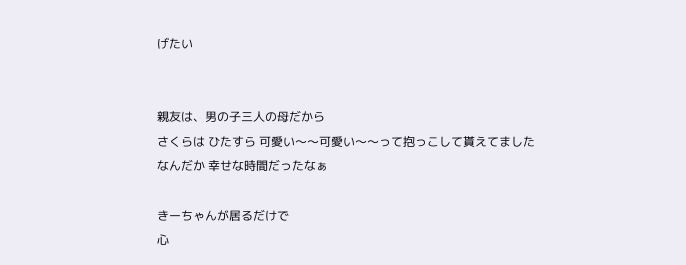げたい


親友は、男の子三人の母だから
さくらは ひたすら 可愛い〜〜可愛い〜〜って抱っこして貰えてました
なんだか 幸せな時間だったなぁ

きーちゃんが居るだけで
心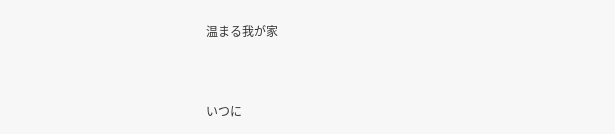温まる我が家


いつに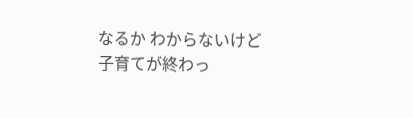なるか わからないけど
子育てが終わっ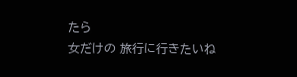たら
女だけの 旅行に行きたいね